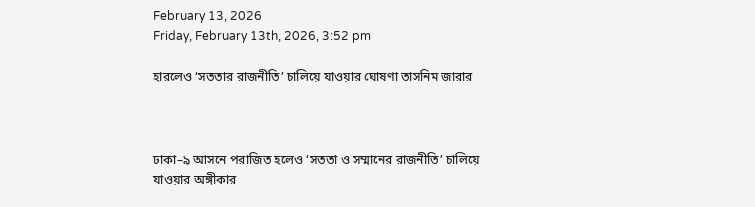February 13, 2026
Friday, February 13th, 2026, 3:52 pm

হারলেও ‘সততার রাজনীতি’ চালিয়ে যাওয়ার ঘোষণা তাসনিম জারার



ঢাকা–৯ আসনে পরাজিত হলেও ‘সততা ও সম্মানের রাজনীতি’ চালিয়ে যাওয়ার অঙ্গীকার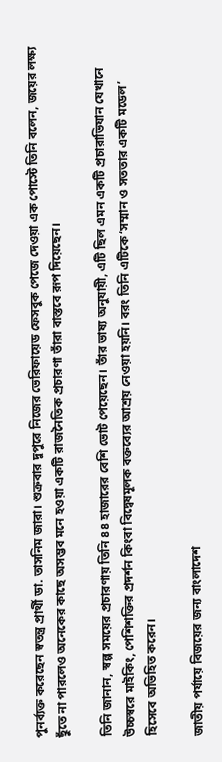পুনর্ব্যক্ত করেছেন স্বতন্ত্র প্রার্থী ডা. তাসনিম জারা। শুক্রবার দুপুরে নিজের ভেরিফায়েড ফেসবুক পেজে দেওয়া এক পোস্টে তিনি বলেন, জয়ের লক্ষ্য ছুঁতে না পারলেও অনেকের কাছে অসম্ভব মনে হওয়া একটি রাজনৈতিক প্রচারণা তাঁরা বাস্তবে রূপ দিয়েছেন।

তিনি জানান, স্বল্প সময়ের প্রচারণায় তিনি ৪৪ হাজারের বেশি ভোট পেয়েছেন। তাঁর ভাষ্য অনুযায়ী, এটি ছিল এমন একটি প্রচারাভিযান যেখানে উচ্চস্বরে মাইকিং, পেশিশক্তির প্রদর্শন কিংবা বিদ্বেষমূলক বক্তব্যের আশ্রয় নেওয়া হয়নি। বরং তিনি এটিকে ‘সম্মান ও সততার একটি মডেল’ হিসেবে অভিহিত করেন।

জাতীয় পর্যায়ে বিজয়ের জন্য বাংলাদেশ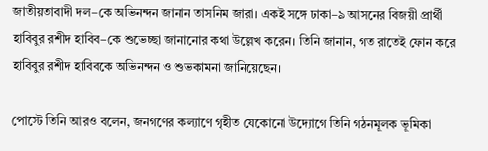জাতীয়তাবাদী দল–কে অভিনন্দন জানান তাসনিম জারা। একই সঙ্গে ঢাকা–৯ আসনের বিজয়ী প্রার্থী হাবিবুর রশীদ হাবিব–কে শুভেচ্ছা জানানোর কথা উল্লেখ করেন। তিনি জানান, গত রাতেই ফোন করে হাবিবুর রশীদ হাবিবকে অভিনন্দন ও শুভকামনা জানিয়েছেন।

পোস্টে তিনি আরও বলেন, জনগণের কল্যাণে গৃহীত যেকোনো উদ্যোগে তিনি গঠনমূলক ভূমিকা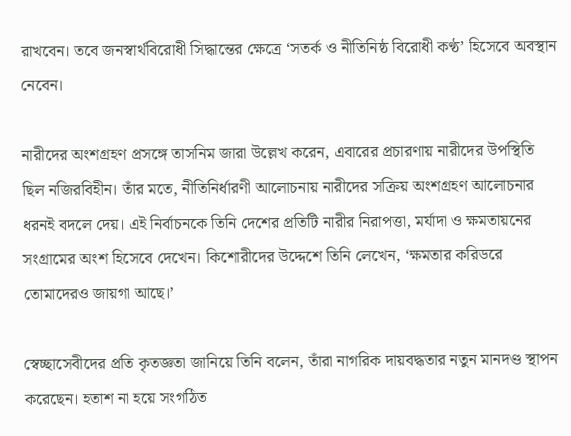রাখবেন। তবে জনস্বার্থবিরোধী সিদ্ধান্তের ক্ষেত্রে ‘সতর্ক ও নীতিনিষ্ঠ বিরোধী কণ্ঠ’ হিসেবে অবস্থান নেবেন।

নারীদের অংশগ্রহণ প্রসঙ্গে তাসনিম জারা উল্লেখ করেন, এবারের প্রচারণায় নারীদের উপস্থিতি ছিল নজিরবিহীন। তাঁর মতে, নীতিনির্ধারণী আলোচনায় নারীদের সক্রিয় অংশগ্রহণ আলোচনার ধরনই বদলে দেয়। এই নির্বাচনকে তিনি দেশের প্রতিটি নারীর নিরাপত্তা, মর্যাদা ও ক্ষমতায়নের সংগ্রামের অংশ হিসেবে দেখেন। কিশোরীদের উদ্দেশে তিনি লেখেন, ‘ক্ষমতার করিডরে তোমাদেরও জায়গা আছে।’

স্বেচ্ছাসেবীদের প্রতি কৃতজ্ঞতা জানিয়ে তিনি বলেন, তাঁরা নাগরিক দায়বদ্ধতার নতুন মানদণ্ড স্থাপন করেছেন। হতাশ না হয়ে সংগঠিত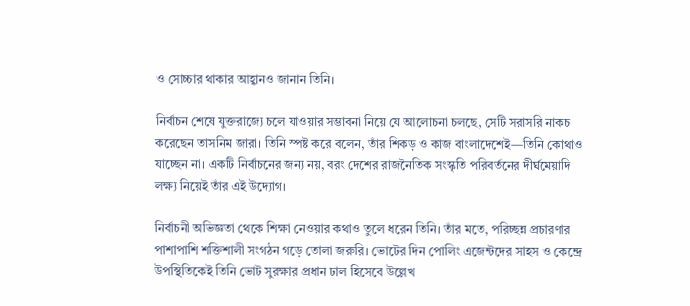ও সোচ্চার থাকার আহ্বানও জানান তিনি।

নির্বাচন শেষে যুক্তরাজ্যে চলে যাওয়ার সম্ভাবনা নিয়ে যে আলোচনা চলছে, সেটি সরাসরি নাকচ করেছেন তাসনিম জারা। তিনি স্পষ্ট করে বলেন, তাঁর শিকড় ও কাজ বাংলাদেশেই—তিনি কোথাও যাচ্ছেন না। একটি নির্বাচনের জন্য নয়, বরং দেশের রাজনৈতিক সংস্কৃতি পরিবর্তনের দীর্ঘমেয়াদি লক্ষ্য নিয়েই তাঁর এই উদ্যোগ।

নির্বাচনী অভিজ্ঞতা থেকে শিক্ষা নেওয়ার কথাও তুলে ধরেন তিনি। তাঁর মতে, পরিচ্ছন্ন প্রচারণার পাশাপাশি শক্তিশালী সংগঠন গড়ে তোলা জরুরি। ভোটের দিন পোলিং এজেন্টদের সাহস ও কেন্দ্রে উপস্থিতিকেই তিনি ভোট সুরক্ষার প্রধান ঢাল হিসেবে উল্লেখ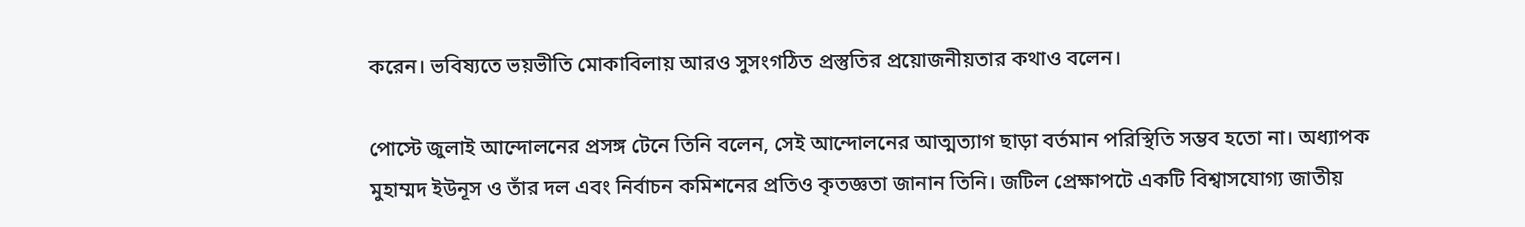করেন। ভবিষ্যতে ভয়ভীতি মোকাবিলায় আরও সুসংগঠিত প্রস্তুতির প্রয়োজনীয়তার কথাও বলেন।

পোস্টে জুলাই আন্দোলনের প্রসঙ্গ টেনে তিনি বলেন, সেই আন্দোলনের আত্মত্যাগ ছাড়া বর্তমান পরিস্থিতি সম্ভব হতো না। অধ্যাপক মুহাম্মদ ইউনূস ও তাঁর দল এবং নির্বাচন কমিশনের প্রতিও কৃতজ্ঞতা জানান তিনি। জটিল প্রেক্ষাপটে একটি বিশ্বাসযোগ্য জাতীয়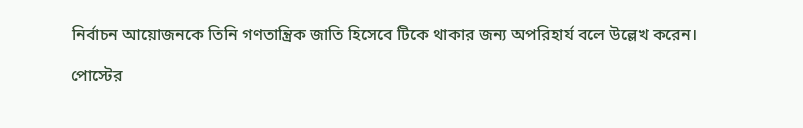নির্বাচন আয়োজনকে তিনি গণতান্ত্রিক জাতি হিসেবে টিকে থাকার জন্য অপরিহার্য বলে উল্লেখ করেন।

পোস্টের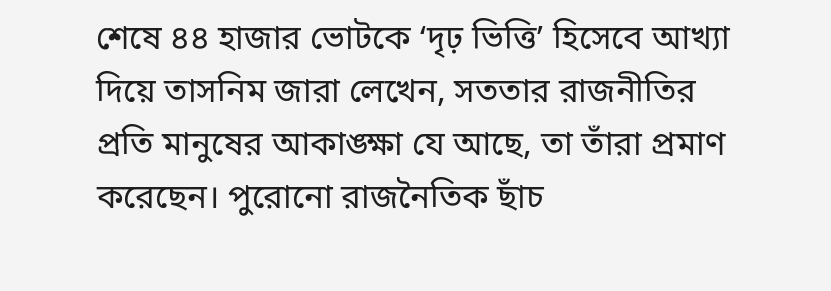শেষে ৪৪ হাজার ভোটকে ‘দৃঢ় ভিত্তি’ হিসেবে আখ্যা দিয়ে তাসনিম জারা লেখেন, সততার রাজনীতির প্রতি মানুষের আকাঙ্ক্ষা যে আছে, তা তাঁরা প্রমাণ করেছেন। পুরোনো রাজনৈতিক ছাঁচ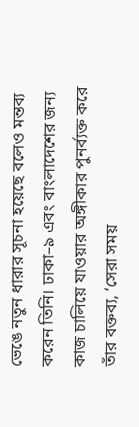ভেঙে নতুন ধারার সূচনা হয়েছে বলেও মন্তব্য করেন তিনি। ঢাকা–৯ এবং বাংলাদেশের জন্য কাজ চালিয়ে যাওয়ার অঙ্গীকার পুনর্ব্যক্ত করে তাঁর বক্তব্য, ‘সেরা সময়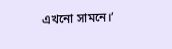এখনো সামনে।’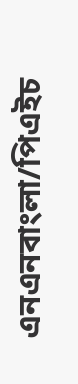এনএনবাংলা/পিএইচ